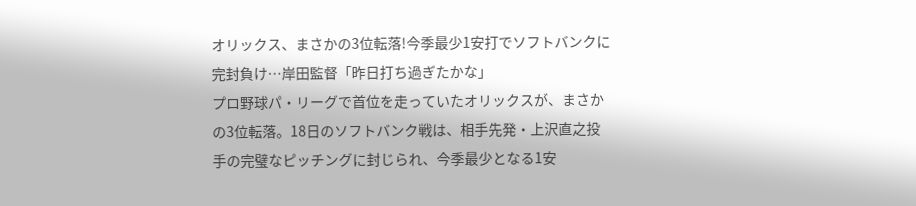オリックス、まさかの3位転落!今季最少1安打でソフトバンクに完封負け…岸田監督「昨日打ち過ぎたかな」
プロ野球パ・リーグで首位を走っていたオリックスが、まさかの3位転落。18日のソフトバンク戦は、相手先発・上沢直之投手の完璧なピッチングに封じられ、今季最少となる1安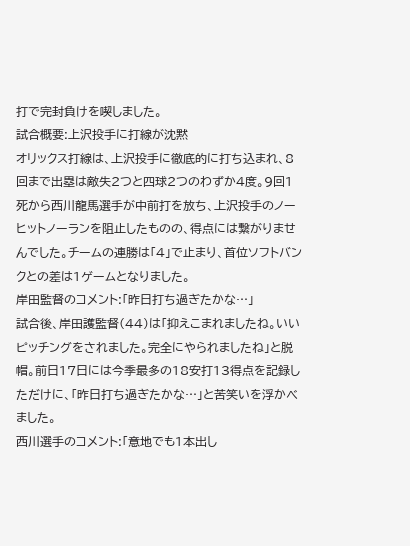打で完封負けを喫しました。
試合概要:上沢投手に打線が沈黙
オリックス打線は、上沢投手に徹底的に打ち込まれ、8回まで出塁は敵失2つと四球2つのわずか4度。9回1死から西川龍馬選手が中前打を放ち、上沢投手のノーヒットノーランを阻止したものの、得点には繋がりませんでした。チームの連勝は「4」で止まり、首位ソフトバンクとの差は1ゲームとなりました。
岸田監督のコメント:「昨日打ち過ぎたかな…」
試合後、岸田護監督(44)は「抑えこまれましたね。いいピッチングをされました。完全にやられましたね」と脱帽。前日17日には今季最多の18安打13得点を記録しただけに、「昨日打ち過ぎたかな…」と苦笑いを浮かべました。
西川選手のコメント:「意地でも1本出し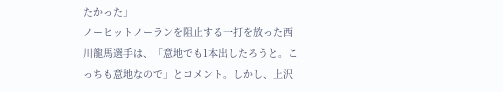たかった」
ノーヒットノーランを阻止する一打を放った西川龍馬選手は、「意地でも1本出したろうと。こっちも意地なので」とコメント。しかし、上沢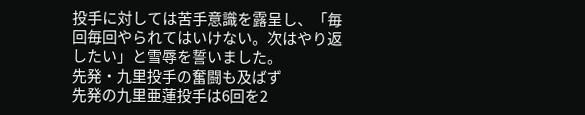投手に対しては苦手意識を露呈し、「毎回毎回やられてはいけない。次はやり返したい」と雪辱を誓いました。
先発・九里投手の奮闘も及ばず
先発の九里亜蓮投手は6回を2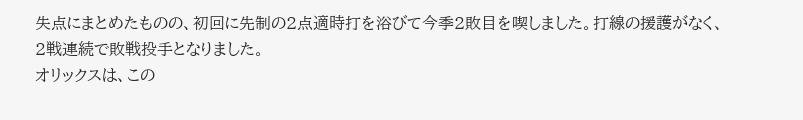失点にまとめたものの、初回に先制の2点適時打を浴びて今季2敗目を喫しました。打線の援護がなく、2戦連続で敗戦投手となりました。
オリックスは、この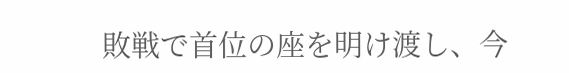敗戦で首位の座を明け渡し、今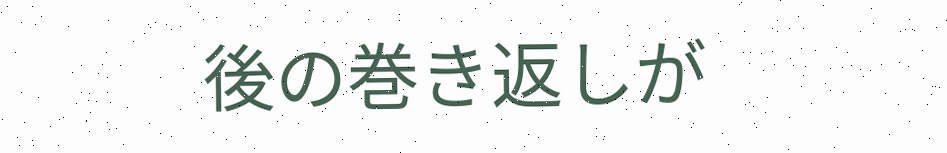後の巻き返しが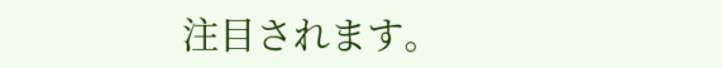注目されます。